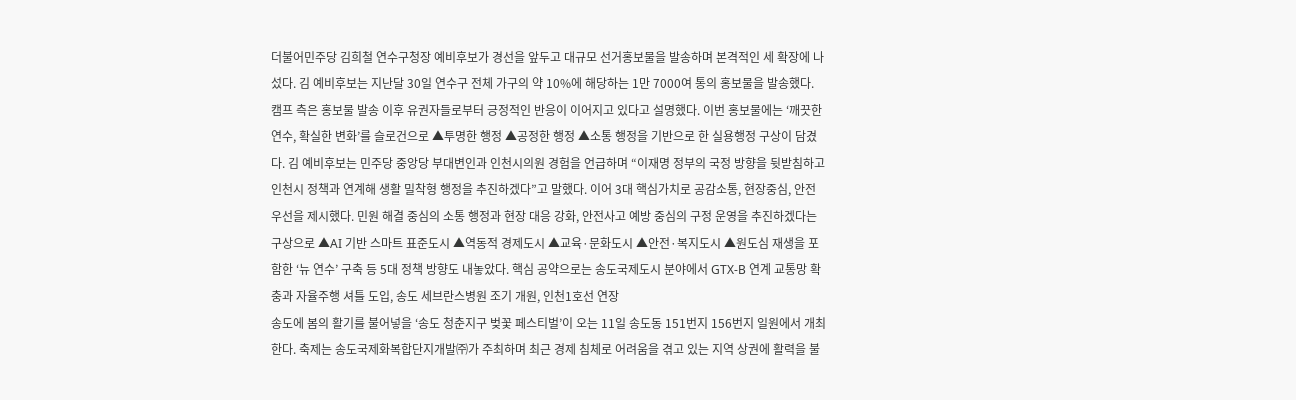더불어민주당 김희철 연수구청장 예비후보가 경선을 앞두고 대규모 선거홍보물을 발송하며 본격적인 세 확장에 나섰다. 김 예비후보는 지난달 30일 연수구 전체 가구의 약 10%에 해당하는 1만 7000여 통의 홍보물을 발송했다. 캠프 측은 홍보물 발송 이후 유권자들로부터 긍정적인 반응이 이어지고 있다고 설명했다. 이번 홍보물에는 ‘깨끗한 연수, 확실한 변화’를 슬로건으로 ▲투명한 행정 ▲공정한 행정 ▲소통 행정을 기반으로 한 실용행정 구상이 담겼다. 김 예비후보는 민주당 중앙당 부대변인과 인천시의원 경험을 언급하며 “이재명 정부의 국정 방향을 뒷받침하고 인천시 정책과 연계해 생활 밀착형 행정을 추진하겠다”고 말했다. 이어 3대 핵심가치로 공감소통, 현장중심, 안전우선을 제시했다. 민원 해결 중심의 소통 행정과 현장 대응 강화, 안전사고 예방 중심의 구정 운영을 추진하겠다는 구상으로 ▲AI 기반 스마트 표준도시 ▲역동적 경제도시 ▲교육·문화도시 ▲안전·복지도시 ▲원도심 재생을 포함한 ‘뉴 연수’ 구축 등 5대 정책 방향도 내놓았다. 핵심 공약으로는 송도국제도시 분야에서 GTX-B 연계 교통망 확충과 자율주행 셔틀 도입, 송도 세브란스병원 조기 개원, 인천1호선 연장
송도에 봄의 활기를 불어넣을 ‘송도 청춘지구 벚꽃 페스티벌’이 오는 11일 송도동 151번지 156번지 일원에서 개최한다. 축제는 송도국제화복합단지개발㈜가 주최하며 최근 경제 침체로 어려움을 겪고 있는 지역 상권에 활력을 불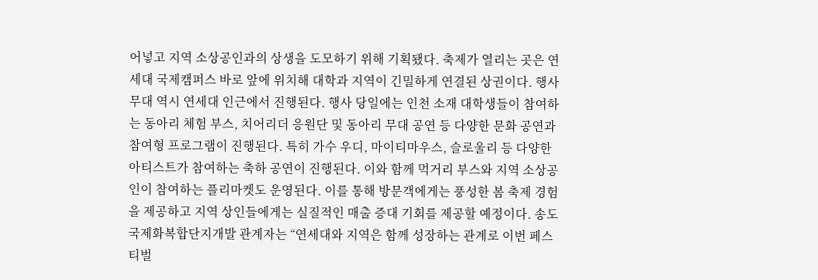어넣고 지역 소상공인과의 상생을 도모하기 위해 기획됐다. 축제가 열리는 곳은 연세대 국제캠퍼스 바로 앞에 위치해 대학과 지역이 긴밀하게 연결된 상권이다. 행사 무대 역시 연세대 인근에서 진행된다. 행사 당일에는 인천 소재 대학생들이 참여하는 동아리 체험 부스, 치어리더 응원단 및 동아리 무대 공연 등 다양한 문화 공연과 참여형 프로그램이 진행된다. 특히 가수 우디, 마이티마우스, 슬로울리 등 다양한 아티스트가 참여하는 축하 공연이 진행된다. 이와 함께 먹거리 부스와 지역 소상공인이 참여하는 플리마켓도 운영된다. 이를 통해 방문객에게는 풍성한 봄 축제 경험을 제공하고 지역 상인들에게는 실질적인 매출 증대 기회를 제공할 예정이다. 송도국제화복합단지개발 관계자는 “연세대와 지역은 함께 성장하는 관계로 이번 페스티벌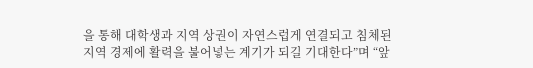을 통해 대학생과 지역 상권이 자연스럽게 연결되고 침체된 지역 경제에 활력을 불어넣는 계기가 되길 기대한다”며 “앞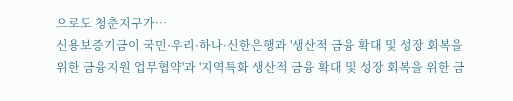으로도 청춘지구가…
신용보증기금이 국민·우리·하나·신한은행과 '생산적 금융 확대 및 성장 회복을 위한 금융지원 업무협약'과 '지역특화 생산적 금융 확대 및 성장 회복을 위한 금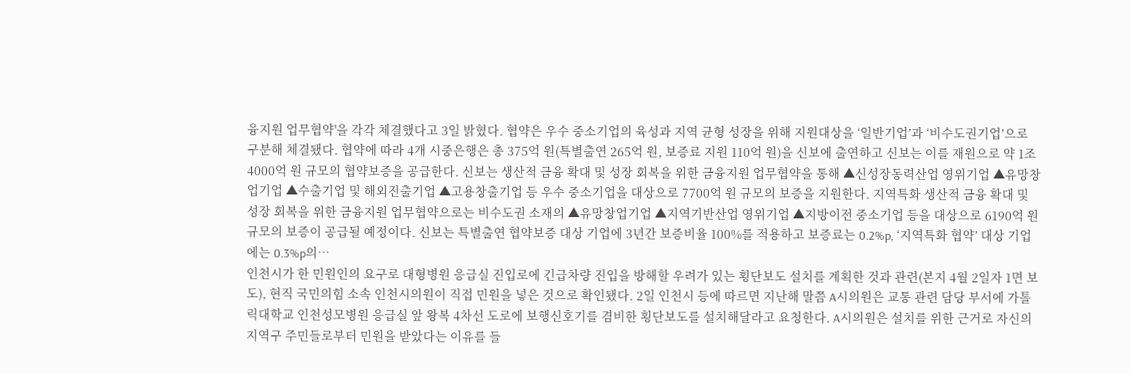융지원 업무협약'을 각각 체결했다고 3일 밝혔다. 협약은 우수 중소기업의 육성과 지역 균형 성장을 위해 지원대상을 ‘일반기업’과 ‘비수도권기업’으로 구분해 체결됐다. 협약에 따라 4개 시중은행은 총 375억 원(특별출연 265억 원, 보증료 지원 110억 원)을 신보에 출연하고 신보는 이를 재원으로 약 1조 4000억 원 규모의 협약보증을 공급한다. 신보는 생산적 금융 확대 및 성장 회복을 위한 금융지원 업무협약을 통해 ▲신성장동력산업 영위기업 ▲유망창업기업 ▲수출기업 및 해외진출기업 ▲고용창출기업 등 우수 중소기업을 대상으로 7700억 원 규모의 보증을 지원한다. 지역특화 생산적 금융 확대 및 성장 회복을 위한 금융지원 업무협약으로는 비수도권 소재의 ▲유망창업기업 ▲지역기반산업 영위기업 ▲지방이전 중소기업 등을 대상으로 6190억 원 규모의 보증이 공급될 예정이다. 신보는 특별출연 협약보증 대상 기업에 3년간 보증비율 100%를 적용하고 보증료는 0.2%p, ‘지역특화 협약’ 대상 기업에는 0.3%p의…
인천시가 한 민원인의 요구로 대형병원 응급실 진입로에 긴급차량 진입을 방해할 우려가 있는 횡단보도 설치를 계획한 것과 관련(본지 4월 2일자 1면 보도), 현직 국민의힘 소속 인천시의원이 직접 민원을 넣은 것으로 확인됐다. 2일 인천시 등에 따르면 지난해 말쯤 A시의원은 교통 관련 담당 부서에 가톨릭대학교 인천성모병원 응급실 앞 왕복 4차선 도로에 보행신호기를 겸비한 횡단보도를 설치해달라고 요청한다. A시의원은 설치를 위한 근거로 자신의 지역구 주민들로부터 민원을 받았다는 이유를 들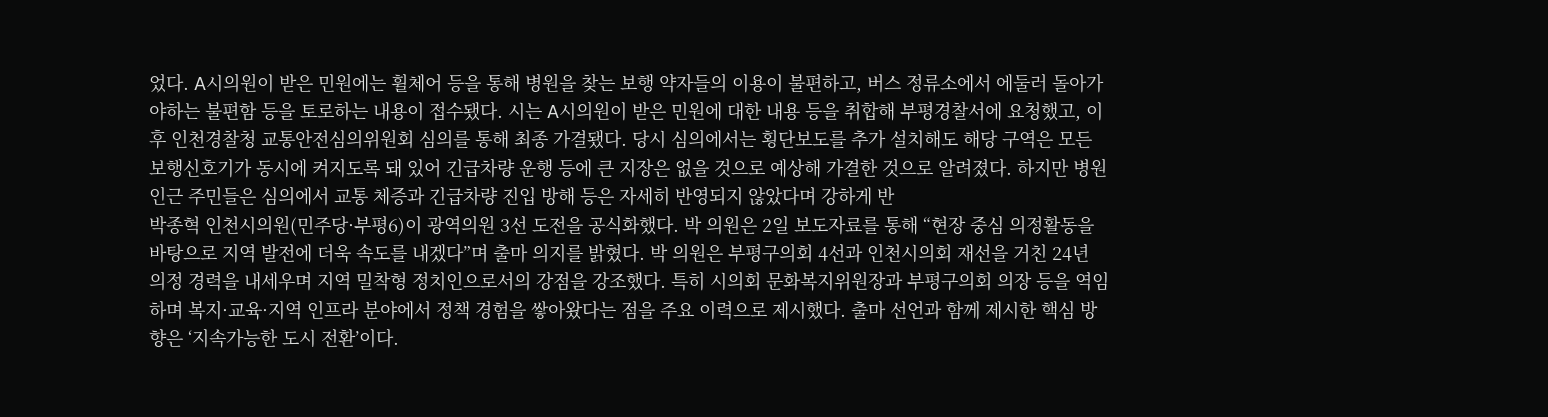었다. A시의원이 받은 민원에는 휠체어 등을 통해 병원을 찾는 보행 약자들의 이용이 불편하고, 버스 정류소에서 에둘러 돌아가야하는 불편함 등을 토로하는 내용이 접수됐다. 시는 A시의원이 받은 민원에 대한 내용 등을 취합해 부평경찰서에 요청했고, 이후 인천경찰청 교통안전심의위원회 심의를 통해 최종 가결됐다. 당시 심의에서는 횡단보도를 추가 설치해도 해당 구역은 모든 보행신호기가 동시에 켜지도록 돼 있어 긴급차량 운행 등에 큰 지장은 없을 것으로 예상해 가결한 것으로 알려졌다. 하지만 병원 인근 주민들은 심의에서 교통 체증과 긴급차량 진입 방해 등은 자세히 반영되지 않았다며 강하게 반
박종혁 인천시의원(민주당·부평6)이 광역의원 3선 도전을 공식화했다. 박 의원은 2일 보도자료를 통해 “현장 중심 의정활동을 바탕으로 지역 발전에 더욱 속도를 내겠다”며 출마 의지를 밝혔다. 박 의원은 부평구의회 4선과 인천시의회 재선을 거친 24년 의정 경력을 내세우며 지역 밀착형 정치인으로서의 강점을 강조했다. 특히 시의회 문화복지위원장과 부평구의회 의장 등을 역임하며 복지·교육·지역 인프라 분야에서 정책 경험을 쌓아왔다는 점을 주요 이력으로 제시했다. 출마 선언과 함께 제시한 핵심 방향은 ‘지속가능한 도시 전환’이다.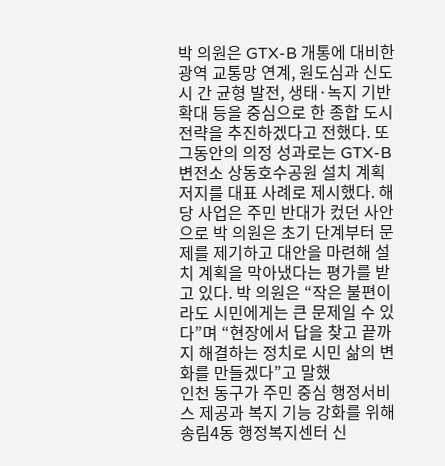박 의원은 GTX-B 개통에 대비한 광역 교통망 연계, 원도심과 신도시 간 균형 발전, 생태·녹지 기반 확대 등을 중심으로 한 종합 도시 전략을 추진하겠다고 전했다. 또 그동안의 의정 성과로는 GTX-B 변전소 상동호수공원 설치 계획 저지를 대표 사례로 제시했다. 해당 사업은 주민 반대가 컸던 사안으로 박 의원은 초기 단계부터 문제를 제기하고 대안을 마련해 설치 계획을 막아냈다는 평가를 받고 있다. 박 의원은 “작은 불편이라도 시민에게는 큰 문제일 수 있다”며 “현장에서 답을 찾고 끝까지 해결하는 정치로 시민 삶의 변화를 만들겠다”고 말했
인천 동구가 주민 중심 행정서비스 제공과 복지 기능 강화를 위해 송림4동 행정복지센터 신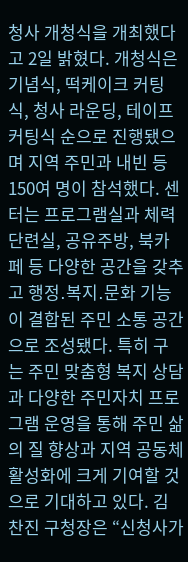청사 개청식을 개최했다고 2일 밝혔다. 개청식은 기념식, 떡케이크 커팅식, 청사 라운딩, 테이프 커팅식 순으로 진행됐으며 지역 주민과 내빈 등 150여 명이 참석했다. 센터는 프로그램실과 체력단련실, 공유주방, 북카페 등 다양한 공간을 갖추고 행정․복지․문화 기능이 결합된 주민 소통 공간으로 조성됐다. 특히 구는 주민 맞춤형 복지 상담과 다양한 주민자치 프로그램 운영을 통해 주민 삶의 질 향상과 지역 공동체 활성화에 크게 기여할 것으로 기대하고 있다. 김찬진 구청장은 “신청사가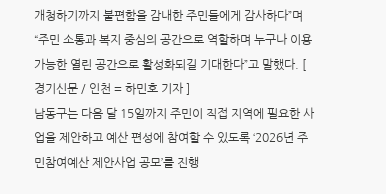개청하기까지 불편함을 감내한 주민들에게 감사하다”며 “주민 소통과 복지 중심의 공간으로 역할하며 누구나 이용 가능한 열린 공간으로 활성화되길 기대한다”고 말했다. [ 경기신문 / 인천 = 하민호 기자 ]
남동구는 다음 달 15일까지 주민이 직접 지역에 필요한 사업을 제안하고 예산 편성에 참여할 수 있도록 ‘2026년 주민참여예산 제안사업 공모’를 진행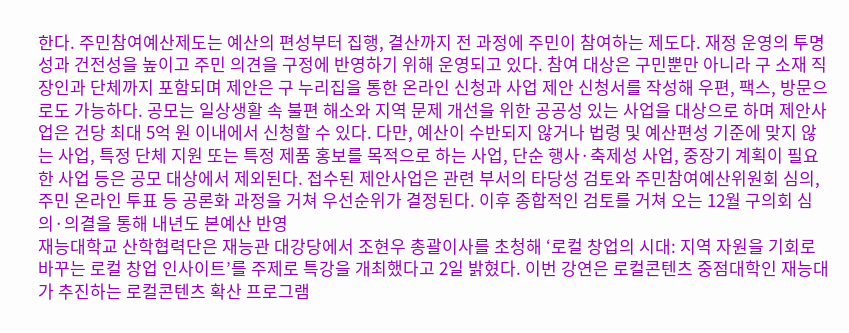한다. 주민참여예산제도는 예산의 편성부터 집행, 결산까지 전 과정에 주민이 참여하는 제도다. 재정 운영의 투명성과 건전성을 높이고 주민 의견을 구정에 반영하기 위해 운영되고 있다. 참여 대상은 구민뿐만 아니라 구 소재 직장인과 단체까지 포함되며 제안은 구 누리집을 통한 온라인 신청과 사업 제안 신청서를 작성해 우편, 팩스, 방문으로도 가능하다. 공모는 일상생활 속 불편 해소와 지역 문제 개선을 위한 공공성 있는 사업을 대상으로 하며 제안사업은 건당 최대 5억 원 이내에서 신청할 수 있다. 다만, 예산이 수반되지 않거나 법령 및 예산편성 기준에 맞지 않는 사업, 특정 단체 지원 또는 특정 제품 홍보를 목적으로 하는 사업, 단순 행사·축제성 사업, 중장기 계획이 필요한 사업 등은 공모 대상에서 제외된다. 접수된 제안사업은 관련 부서의 타당성 검토와 주민참여예산위원회 심의, 주민 온라인 투표 등 공론화 과정을 거쳐 우선순위가 결정된다. 이후 종합적인 검토를 거쳐 오는 12월 구의회 심의·의결을 통해 내년도 본예산 반영
재능대학교 산학협력단은 재능관 대강당에서 조현우 총괄이사를 초청해 ‘로컬 창업의 시대: 지역 자원을 기회로 바꾸는 로컬 창업 인사이트’를 주제로 특강을 개최했다고 2일 밝혔다. 이번 강연은 로컬콘텐츠 중점대학인 재능대가 추진하는 로컬콘텐츠 확산 프로그램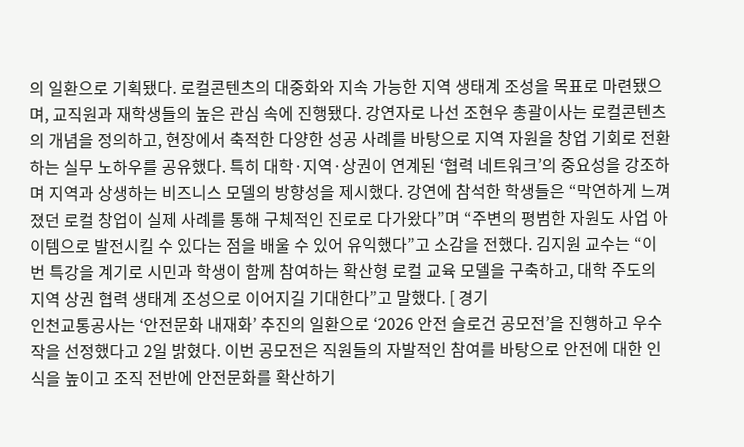의 일환으로 기획됐다. 로컬콘텐츠의 대중화와 지속 가능한 지역 생태계 조성을 목표로 마련됐으며, 교직원과 재학생들의 높은 관심 속에 진행됐다. 강연자로 나선 조현우 총괄이사는 로컬콘텐츠의 개념을 정의하고, 현장에서 축적한 다양한 성공 사례를 바탕으로 지역 자원을 창업 기회로 전환하는 실무 노하우를 공유했다. 특히 대학·지역·상권이 연계된 ‘협력 네트워크’의 중요성을 강조하며 지역과 상생하는 비즈니스 모델의 방향성을 제시했다. 강연에 참석한 학생들은 “막연하게 느껴졌던 로컬 창업이 실제 사례를 통해 구체적인 진로로 다가왔다”며 “주변의 평범한 자원도 사업 아이템으로 발전시킬 수 있다는 점을 배울 수 있어 유익했다”고 소감을 전했다. 김지원 교수는 “이번 특강을 계기로 시민과 학생이 함께 참여하는 확산형 로컬 교육 모델을 구축하고, 대학 주도의 지역 상권 협력 생태계 조성으로 이어지길 기대한다”고 말했다. [ 경기
인천교통공사는 ‘안전문화 내재화’ 추진의 일환으로 ‘2026 안전 슬로건 공모전’을 진행하고 우수작을 선정했다고 2일 밝혔다. 이번 공모전은 직원들의 자발적인 참여를 바탕으로 안전에 대한 인식을 높이고 조직 전반에 안전문화를 확산하기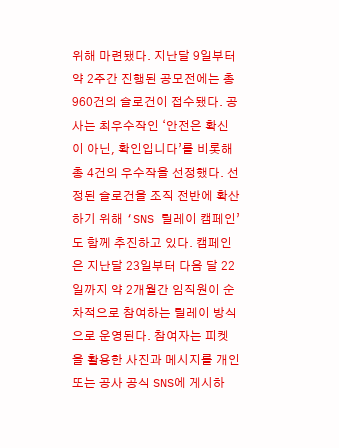위해 마련됐다. 지난달 9일부터 약 2주간 진행된 공모전에는 총 960건의 슬로건이 접수됐다. 공사는 최우수작인 ‘안전은 확신이 아닌, 확인입니다’를 비롯해 총 4건의 우수작을 선정했다. 선정된 슬로건을 조직 전반에 확산하기 위해 ‘SNS 릴레이 캠페인’도 함께 추진하고 있다. 캠페인은 지난달 23일부터 다음 달 22일까지 약 2개월간 임직원이 순차적으로 참여하는 릴레이 방식으로 운영된다. 참여자는 피켓을 활용한 사진과 메시지를 개인 또는 공사 공식 SNS에 게시하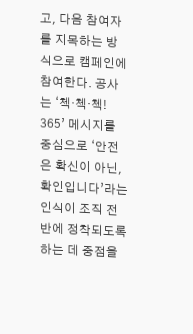고, 다음 참여자를 지목하는 방식으로 캠페인에 참여한다. 공사는 ‘첵·첵·첵! 365’ 메시지를 중심으로 ‘안전은 확신이 아닌, 확인입니다’라는 인식이 조직 전반에 정착되도록 하는 데 중점을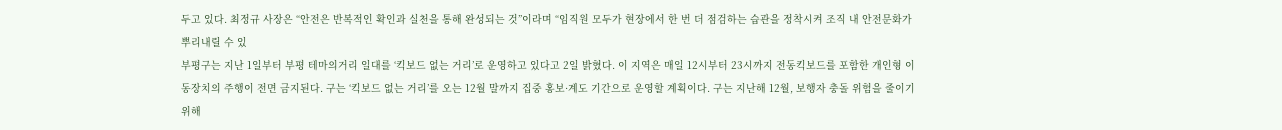두고 있다. 최정규 사장은 “안전은 반복적인 확인과 실천을 통해 완성되는 것”이라며 “임직원 모두가 현장에서 한 번 더 점검하는 습관을 정착시켜 조직 내 안전문화가 뿌리내릴 수 있
부평구는 지난 1일부터 부평 테마의거리 일대를 ‘킥보드 없는 거리’로 운영하고 있다고 2일 밝혔다. 이 지역은 매일 12시부터 23시까지 전동킥보드를 포함한 개인형 이동장치의 주행이 전면 금지된다. 구는 ‘킥보드 없는 거리’를 오는 12월 말까지 집중 홍보·계도 기간으로 운영할 계획이다. 구는 지난해 12월, 보행자 충돌 위험을 줄이기 위해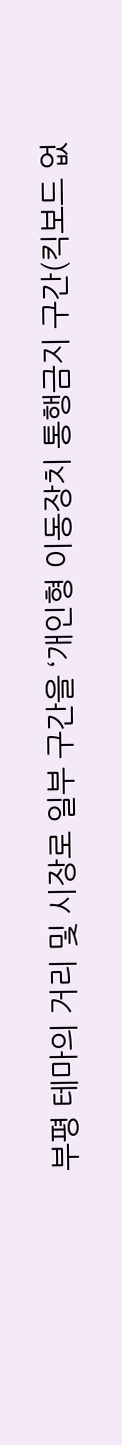부평 테마의 거리 및 시장로 일부 구간을 ‘개인형 이동장치 통행금지 구간(킥보드 없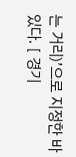는 거리)’으로 지정한 바 있다. [ 경기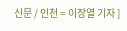신문 / 인천 = 이장열 기자 ]